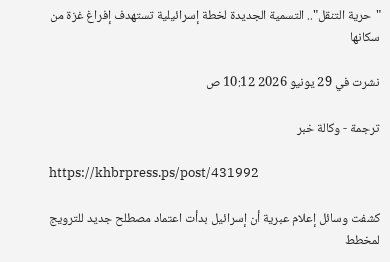"حرية التنقل".. التسمية الجديدة لخطة إسرائيلية تستهدف إفراغ غزة من سكانها

نشرت في 29 يونيو 2026 10:12 ص

ترجمة - وكالة خبر

https://khbrpress.ps/post/431992

كشفت وسائل إعلام عبرية أن إسرائيل بدأت اعتماد مصطلح جديد للترويج لمخطط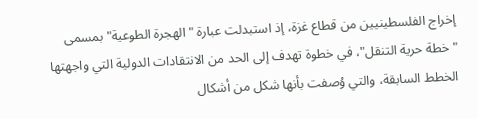إخراج الفلسطينيين من قطاع غزة، إذ استبدلت عبارة "الهجرة الطوعية" بمسمى "خطة حرية التنقل"، في خطوة تهدف إلى الحد من الانتقادات الدولية التي واجهتها الخطط السابقة، والتي وُصفت بأنها شكل من أشكال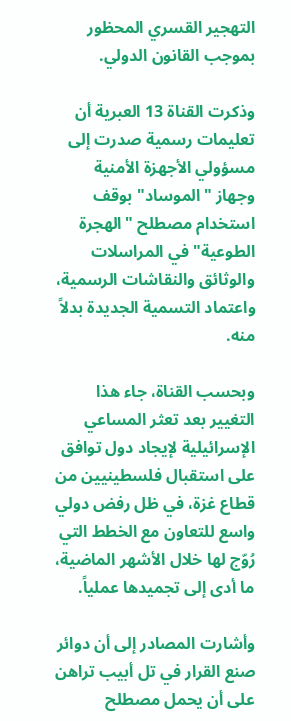التهجير القسري المحظور بموجب القانون الدولي.

وذكرت القناة 13 العبرية أن تعليمات رسمية صدرت إلى مسؤولي الأجهزة الأمنية وجهاز "الموساد" بوقف استخدام مصطلح "الهجرة الطوعية" في المراسلات والوثائق والنقاشات الرسمية، واعتماد التسمية الجديدة بدلاً منه.

وبحسب القناة، جاء هذا التغيير بعد تعثر المساعي الإسرائيلية لإيجاد دول توافق على استقبال فلسطينيين من قطاع غزة، في ظل رفض دولي واسع للتعاون مع الخطط التي رُوّج لها خلال الأشهر الماضية، ما أدى إلى تجميدها عملياً.

وأشارت المصادر إلى أن دوائر صنع القرار في تل أبيب تراهن على أن يحمل مصطلح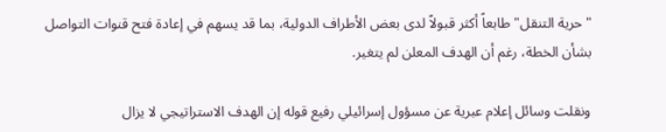"حرية التنقل" طابعاً أكثر قبولاً لدى بعض الأطراف الدولية، بما قد يسهم في إعادة فتح قنوات التواصل بشأن الخطة، رغم أن الهدف المعلن لم يتغير.

ونقلت وسائل إعلام عبرية عن مسؤول إسرائيلي رفيع قوله إن الهدف الاستراتيجي لا يزال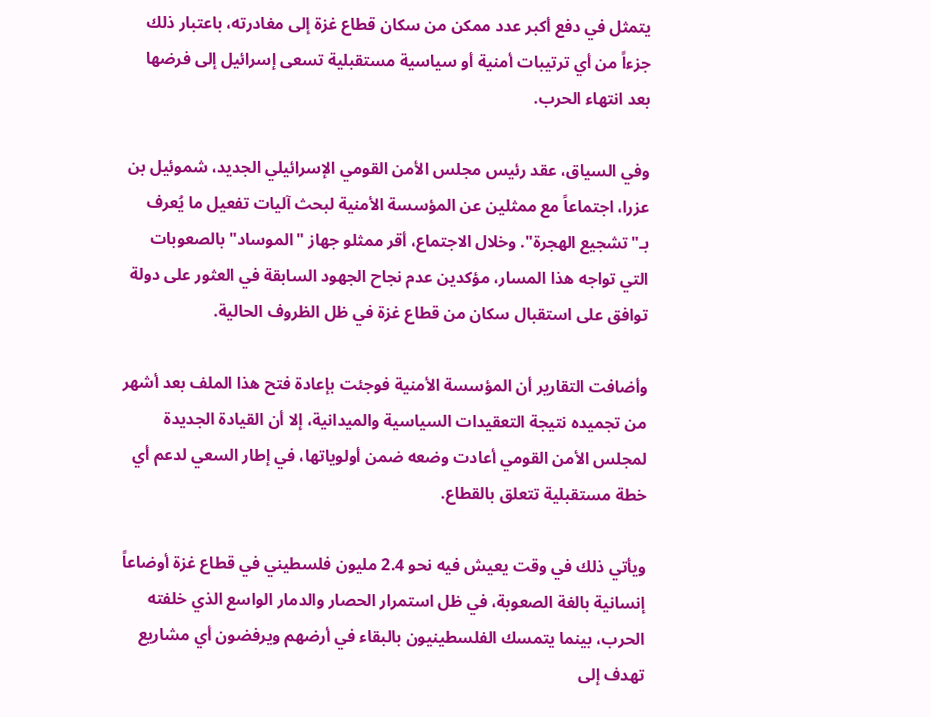يتمثل في دفع أكبر عدد ممكن من سكان قطاع غزة إلى مغادرته، باعتبار ذلك جزءاً من أي ترتيبات أمنية أو سياسية مستقبلية تسعى إسرائيل إلى فرضها بعد انتهاء الحرب.

وفي السياق، عقد رئيس مجلس الأمن القومي الإسرائيلي الجديد، شموئيل بن عزرا، اجتماعاً مع ممثلين عن المؤسسة الأمنية لبحث آليات تفعيل ما يُعرف بـ"تشجيع الهجرة". وخلال الاجتماع، أقر ممثلو جهاز "الموساد" بالصعوبات التي تواجه هذا المسار، مؤكدين عدم نجاح الجهود السابقة في العثور على دولة توافق على استقبال سكان من قطاع غزة في ظل الظروف الحالية.

وأضافت التقارير أن المؤسسة الأمنية فوجئت بإعادة فتح هذا الملف بعد أشهر من تجميده نتيجة التعقيدات السياسية والميدانية، إلا أن القيادة الجديدة لمجلس الأمن القومي أعادت وضعه ضمن أولوياتها، في إطار السعي لدعم أي خطة مستقبلية تتعلق بالقطاع.

ويأتي ذلك في وقت يعيش فيه نحو 2.4 مليون فلسطيني في قطاع غزة أوضاعاً إنسانية بالغة الصعوبة، في ظل استمرار الحصار والدمار الواسع الذي خلفته الحرب، بينما يتمسك الفلسطينيون بالبقاء في أرضهم ويرفضون أي مشاريع تهدف إلى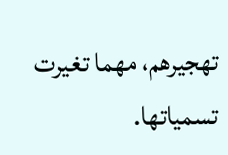تهجيرهم، مهما تغيرت تسمياتها.